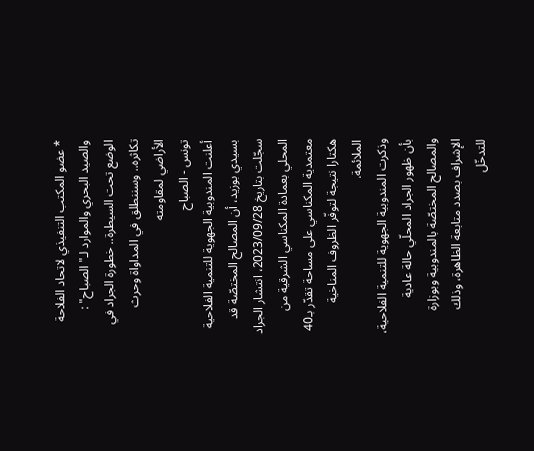* عضو المكتب التنفيذي لاتحاد الفلاحة والصيد البحري والموارد لـ"الصباح" : الوضع تحت السيطرة.. خطورة الجراد في تكاثره.. وسننطلق في المداواة وحرث الأراضي لمقاومته
تونس - الصباح
أعلنت المندوبية الجهوية للتنمية الفلاحية بسيدي بوزيد، أن المصالح المختصّة قد سجّلت بتاريخ 2023/09/28، انتشار الجراد المحلي بعمادة المكناسي الشرقية من معتمدية المكناسي على مساحة تقدّر بـ40 هكتارا نتيجة لتوفّر الظروف المناخية الملائمة.
وذكرت المندوبية الجهوية للتنمية الفلاحية، بأن ظهور الجراد المحلّي حالة عادية والمصالح المختصّة بالمندوبية وبوزارة الإشراف بصدد متابعة الظاهرة، وذلك للتدخّل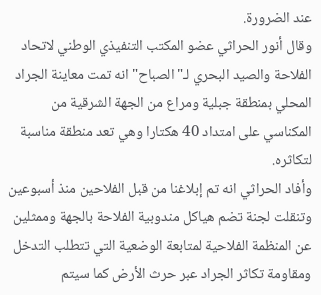عند الضرورة.
وقال أنور الحراثي عضو المكتب التنفيذي الوطني لاتحاد الفلاحة والصيد البحري لـ"الصباح" انه تمت معاينة الجراد المحلي بمنطقة جبلية ومراع من الجهة الشرقية من المكناسي على امتداد 40 هكتارا وهي تعد منطقة مناسبة لتكاثره.
وأفاد الحراثي انه تم إبلاغنا من قبل الفلاحين منذ أسبوعين وتنقلت لجنة تضم هياكل مندوبية الفلاحة بالجهة وممثلين عن المنظمة الفلاحية لمتابعة الوضعية التي تتطلب التدخل ومقاومة تكاثر الجراد عبر حرث الأرض كما سيتم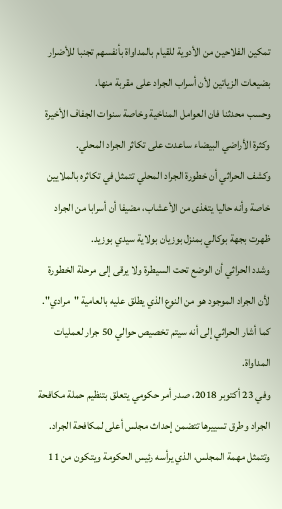تمكين الفلاحين من الأدوية للقيام بالمداواة بأنفسهم تجنبا للأضرار بضيعات الزياتين لأن أسراب الجراد على مقربة منها.
وحسب محدثنا فان العوامل المناخية وخاصة سنوات الجفاف الأخيرة وكثرة الأراضي البيضاء ساعدت على تكاثر الجراد المحلي.
وكشف الحراثي أن خطورة الجراد المحلي تتمثل في تكاثره بالملايين خاصة وأنه حاليا يتغذى من الأعشاب، مضيفا أن أسرابا من الجراد ظهرت بجهة بوكالي بمنزل بوزيان بولاية سيدي بوزيد.
وشدد الحراثي أن الوضع تحت السيطرة ولا يرقى إلى مرحلة الخطورة لأن الجراد الموجود هو من النوع الذي يطلق عليه بالعامية "مرادي".
كما أشار الحراثي إلى أنه سيتم تخصيص حوالي 50 جرار لعمليات المداواة.
وفي 23 أكتوبر 2018، صدر أمر حكومي يتعلق بتنظيم حملة مكافحة الجراد وطرق تسييرها تتضمن إحداث مجلس أعلى لمكافحة الجراد.
وتتمثل مهمة المجلس، الذي يرأسه رئيس الحكومة ويتكون من 11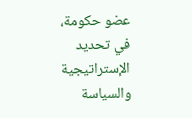عضو حكومة، في تحديد الإستراتيجية والسياسة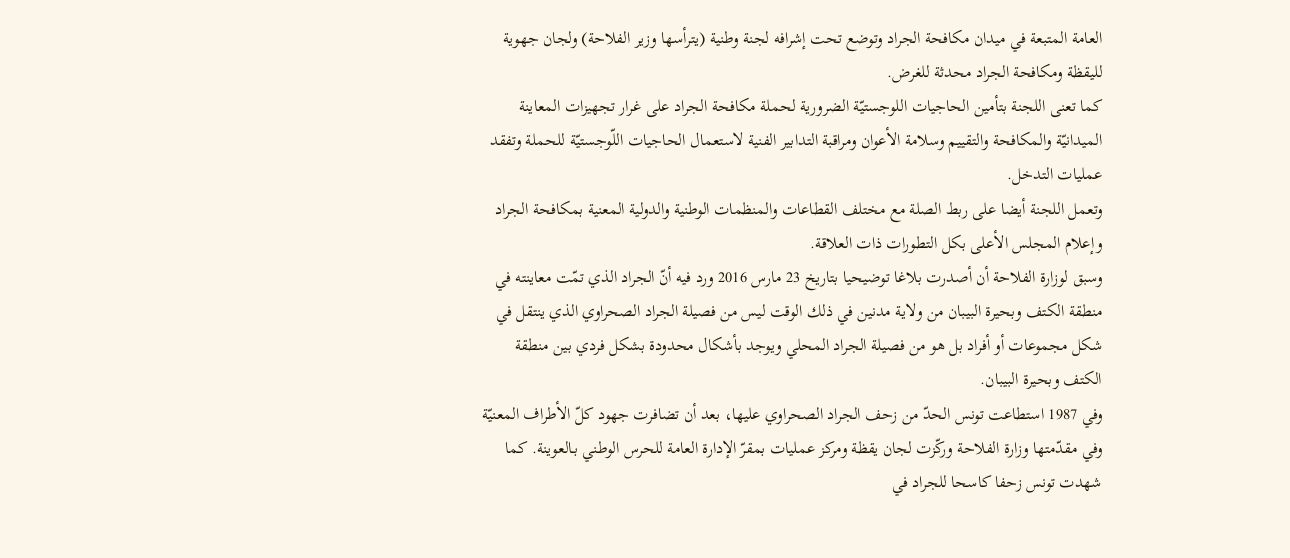العامة المتبعة في ميدان مكافحة الجراد وتوضع تحت إشرافه لجنة وطنية (يترأسها وزير الفلاحة) ولجان جهوية لليقظة ومكافحة الجراد محدثة للغرض.
كما تعنى اللجنة بتأمين الحاجيات اللوجستيّة الضرورية لحملة مكافحة الجراد على غرار تجهيزات المعاينة الميدانيّة والمكافحة والتقييم وسلامة الأعوان ومراقبة التدابير الفنية لاستعمال الحاجيات اللّوجستيّة للحملة وتفقد عمليات التدخل.
وتعمل اللجنة أيضا على ربط الصلة مع مختلف القطاعات والمنظمات الوطنية والدولية المعنية بمكافحة الجراد وإعلام المجلس الأعلى بكل التطورات ذات العلاقة.
وسبق لوزارة الفلاحة أن أصدرت بلاغا توضيحيا بتاريخ 23 مارس 2016 ورد فيه أنّ الجراد الذي تمّت معاينته في منطقة الكتف وبحيرة البيبان من ولاية مدنين في ذلك الوقت ليس من فصيلة الجراد الصحراوي الذي ينتقل في شكل مجموعات أو أفراد بل هو من فصيلة الجراد المحلي ويوجد بأشكال محدودة بشكل فردي بين منطقة الكتف وبحيرة البيبان.
وفي 1987 استطاعت تونس الحدّ من زحف الجراد الصحراوي عليها، بعد أن تضافرت جهود كلّ الأطراف المعنيّة وفي مقدّمتها وزارة الفلاحة وركّزت لجان يقظة ومركز عمليات بمقرّ الإدارة العامة للحرس الوطني بـالعوينة. كما شهدت تونس زحفا كاسحا للجراد في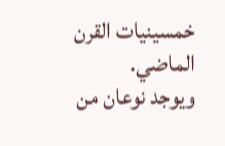خمسينيات القرن الماضي.
ويوجد نوعان من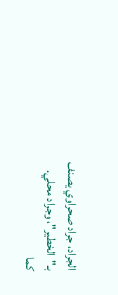الجراد، جراد صحراوي يصنف بـ"الخطير"، وجراد محلي.
كما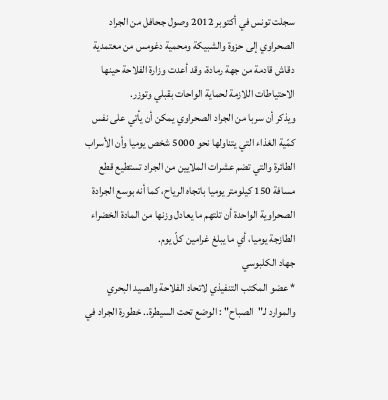سجلت تونس في أكتوبر 2012 وصول جحافل من الجراد الصحراوي إلى حزوة والشبيكة ومحمية دغومس من معتمدية دقاش قادمة من جهة رمادة، وقد أعدت وزارة الفلاحة حينها الاحتياطات اللازمة لحماية الواحات بقبلي وتوزر.
ويذكر أن سربا من الجراد الصحراوي يمكن أن يأتي على نفس كمّية الغذاء التي يتناولها نحو 5000 شخص يوميا وأن الأسراب الطائرة والتي تضم عشرات الملايين من الجراد تستطيع قطع مسافة 150 كيلومتر يوميا باتجاه الرياح، كما أنه بوسع الجرادة الصحراوية الواحدة أن تلتهم ما يعادل وزنها من المادة الخضراء الطازجة يوميا، أي ما يبلغ غرامين كلّ يوم.
جهاد الكلبوسي
* عضو المكتب التنفيذي لاتحاد الفلاحة والصيد البحري والموارد لـ"الصباح" : الوضع تحت السيطرة.. خطورة الجراد في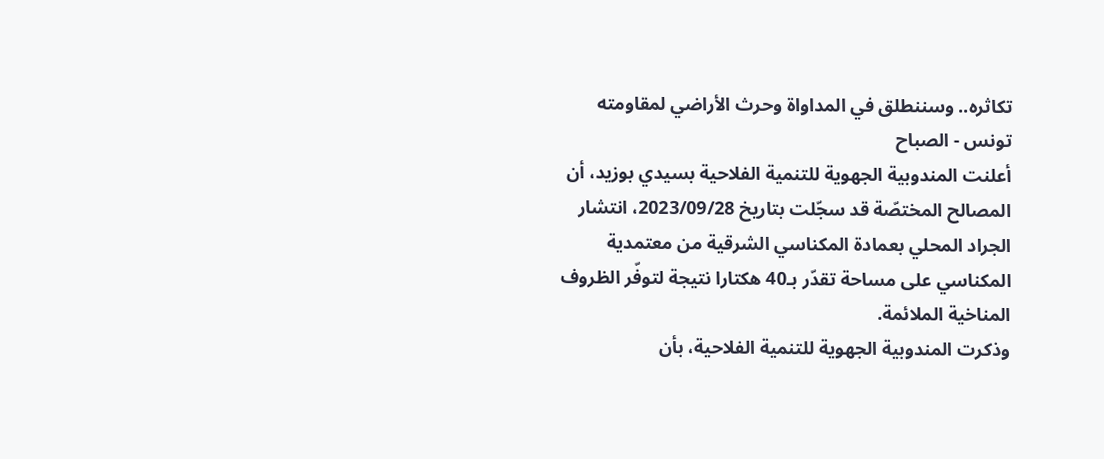تكاثره.. وسننطلق في المداواة وحرث الأراضي لمقاومته
تونس - الصباح
أعلنت المندوبية الجهوية للتنمية الفلاحية بسيدي بوزيد، أن المصالح المختصّة قد سجّلت بتاريخ 2023/09/28، انتشار الجراد المحلي بعمادة المكناسي الشرقية من معتمدية المكناسي على مساحة تقدّر بـ40 هكتارا نتيجة لتوفّر الظروف المناخية الملائمة.
وذكرت المندوبية الجهوية للتنمية الفلاحية، بأن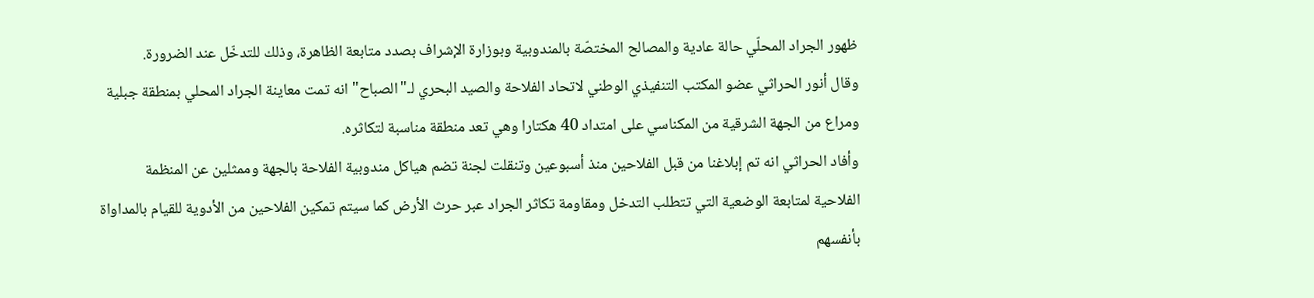ظهور الجراد المحلّي حالة عادية والمصالح المختصّة بالمندوبية وبوزارة الإشراف بصدد متابعة الظاهرة، وذلك للتدخّل عند الضرورة.
وقال أنور الحراثي عضو المكتب التنفيذي الوطني لاتحاد الفلاحة والصيد البحري لـ"الصباح" انه تمت معاينة الجراد المحلي بمنطقة جبلية ومراع من الجهة الشرقية من المكناسي على امتداد 40 هكتارا وهي تعد منطقة مناسبة لتكاثره.
وأفاد الحراثي انه تم إبلاغنا من قبل الفلاحين منذ أسبوعين وتنقلت لجنة تضم هياكل مندوبية الفلاحة بالجهة وممثلين عن المنظمة الفلاحية لمتابعة الوضعية التي تتطلب التدخل ومقاومة تكاثر الجراد عبر حرث الأرض كما سيتم تمكين الفلاحين من الأدوية للقيام بالمداواة بأنفسهم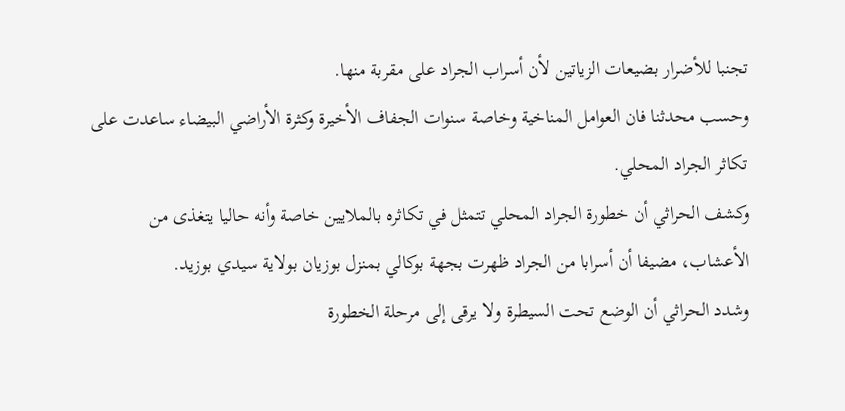تجنبا للأضرار بضيعات الزياتين لأن أسراب الجراد على مقربة منها.
وحسب محدثنا فان العوامل المناخية وخاصة سنوات الجفاف الأخيرة وكثرة الأراضي البيضاء ساعدت على تكاثر الجراد المحلي.
وكشف الحراثي أن خطورة الجراد المحلي تتمثل في تكاثره بالملايين خاصة وأنه حاليا يتغذى من الأعشاب، مضيفا أن أسرابا من الجراد ظهرت بجهة بوكالي بمنزل بوزيان بولاية سيدي بوزيد.
وشدد الحراثي أن الوضع تحت السيطرة ولا يرقى إلى مرحلة الخطورة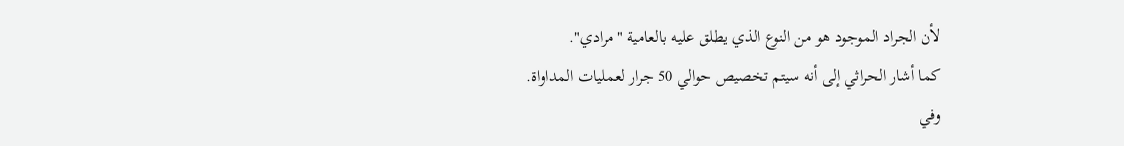لأن الجراد الموجود هو من النوع الذي يطلق عليه بالعامية "مرادي".
كما أشار الحراثي إلى أنه سيتم تخصيص حوالي 50 جرار لعمليات المداواة.
وفي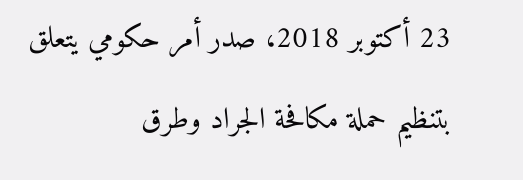23 أكتوبر 2018، صدر أمر حكومي يتعلق بتنظيم حملة مكافحة الجراد وطرق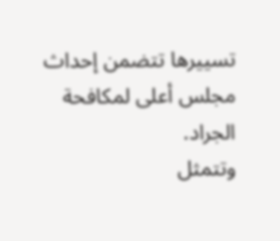تسييرها تتضمن إحداث مجلس أعلى لمكافحة الجراد.
وتتمثل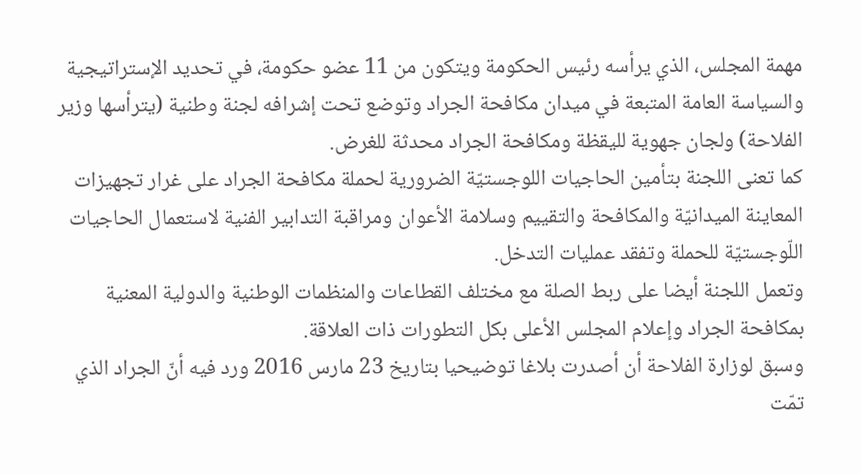مهمة المجلس، الذي يرأسه رئيس الحكومة ويتكون من 11 عضو حكومة، في تحديد الإستراتيجية والسياسة العامة المتبعة في ميدان مكافحة الجراد وتوضع تحت إشرافه لجنة وطنية (يترأسها وزير الفلاحة) ولجان جهوية لليقظة ومكافحة الجراد محدثة للغرض.
كما تعنى اللجنة بتأمين الحاجيات اللوجستيّة الضرورية لحملة مكافحة الجراد على غرار تجهيزات المعاينة الميدانيّة والمكافحة والتقييم وسلامة الأعوان ومراقبة التدابير الفنية لاستعمال الحاجيات اللّوجستيّة للحملة وتفقد عمليات التدخل.
وتعمل اللجنة أيضا على ربط الصلة مع مختلف القطاعات والمنظمات الوطنية والدولية المعنية بمكافحة الجراد وإعلام المجلس الأعلى بكل التطورات ذات العلاقة.
وسبق لوزارة الفلاحة أن أصدرت بلاغا توضيحيا بتاريخ 23 مارس 2016 ورد فيه أنّ الجراد الذي تمّت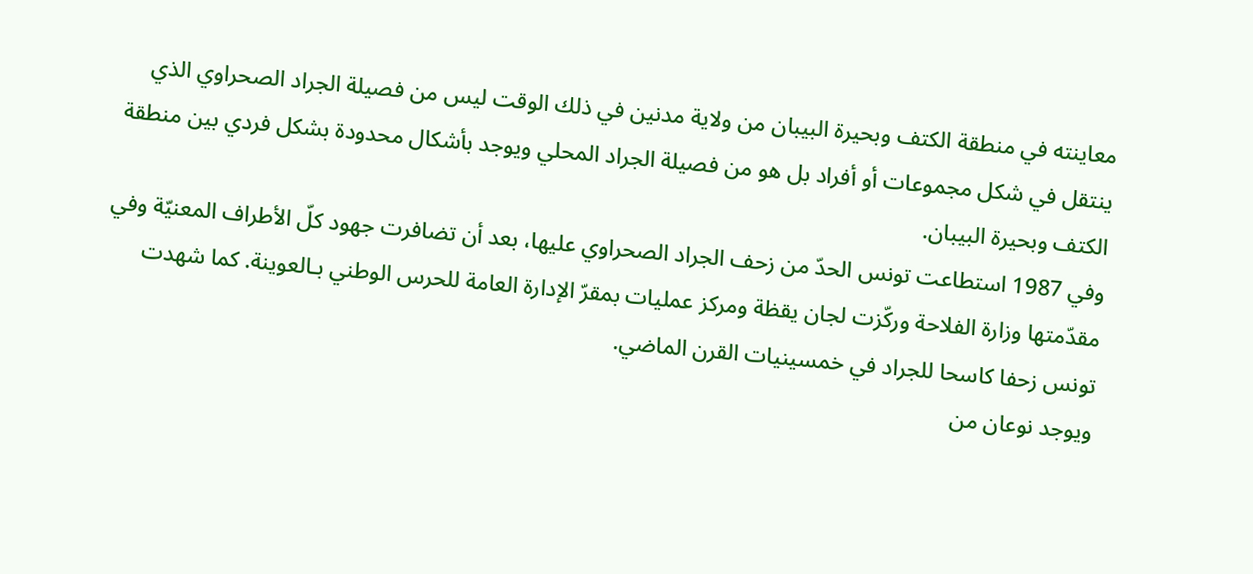معاينته في منطقة الكتف وبحيرة البيبان من ولاية مدنين في ذلك الوقت ليس من فصيلة الجراد الصحراوي الذي ينتقل في شكل مجموعات أو أفراد بل هو من فصيلة الجراد المحلي ويوجد بأشكال محدودة بشكل فردي بين منطقة الكتف وبحيرة البيبان.
وفي 1987 استطاعت تونس الحدّ من زحف الجراد الصحراوي عليها، بعد أن تضافرت جهود كلّ الأطراف المعنيّة وفي مقدّمتها وزارة الفلاحة وركّزت لجان يقظة ومركز عمليات بمقرّ الإدارة العامة للحرس الوطني بـالعوينة. كما شهدت تونس زحفا كاسحا للجراد في خمسينيات القرن الماضي.
ويوجد نوعان من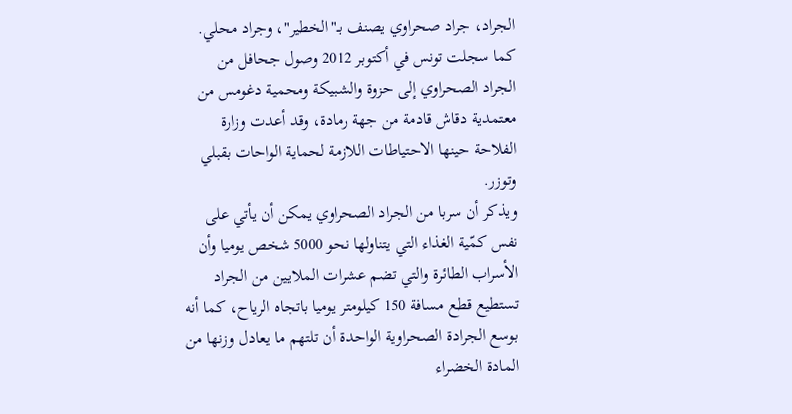الجراد، جراد صحراوي يصنف بـ"الخطير"، وجراد محلي.
كما سجلت تونس في أكتوبر 2012 وصول جحافل من الجراد الصحراوي إلى حزوة والشبيكة ومحمية دغومس من معتمدية دقاش قادمة من جهة رمادة، وقد أعدت وزارة الفلاحة حينها الاحتياطات اللازمة لحماية الواحات بقبلي وتوزر.
ويذكر أن سربا من الجراد الصحراوي يمكن أن يأتي على نفس كمّية الغذاء التي يتناولها نحو 5000 شخص يوميا وأن الأسراب الطائرة والتي تضم عشرات الملايين من الجراد تستطيع قطع مسافة 150 كيلومتر يوميا باتجاه الرياح، كما أنه بوسع الجرادة الصحراوية الواحدة أن تلتهم ما يعادل وزنها من المادة الخضراء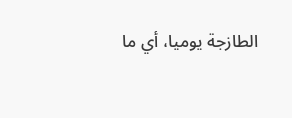الطازجة يوميا، أي ما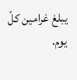يبلغ غرامين كلّ يوم.